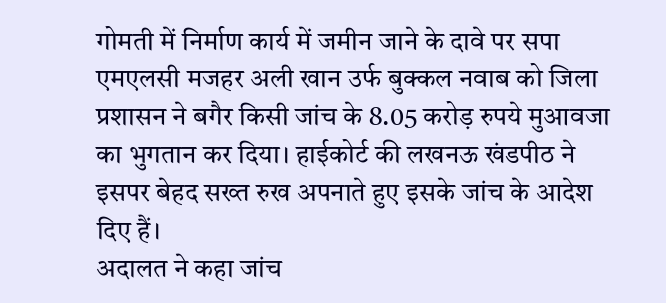गोमती में निर्माण कार्य में जमीन जाने के दावे पर सपा एमएलसी मजहर अली खान उर्फ बुक्कल नवाब को जिला प्रशासन ने बगैर किसी जांच के 8.05 करोड़ रुपये मुआवजा का भुगतान कर दिया। हाईकोर्ट की लखनऊ खंडपीठ ने इसपर बेहद सख्त रुख अपनाते हुए इसके जांच के आदेश दिए हैं।
अदालत ने कहा जांच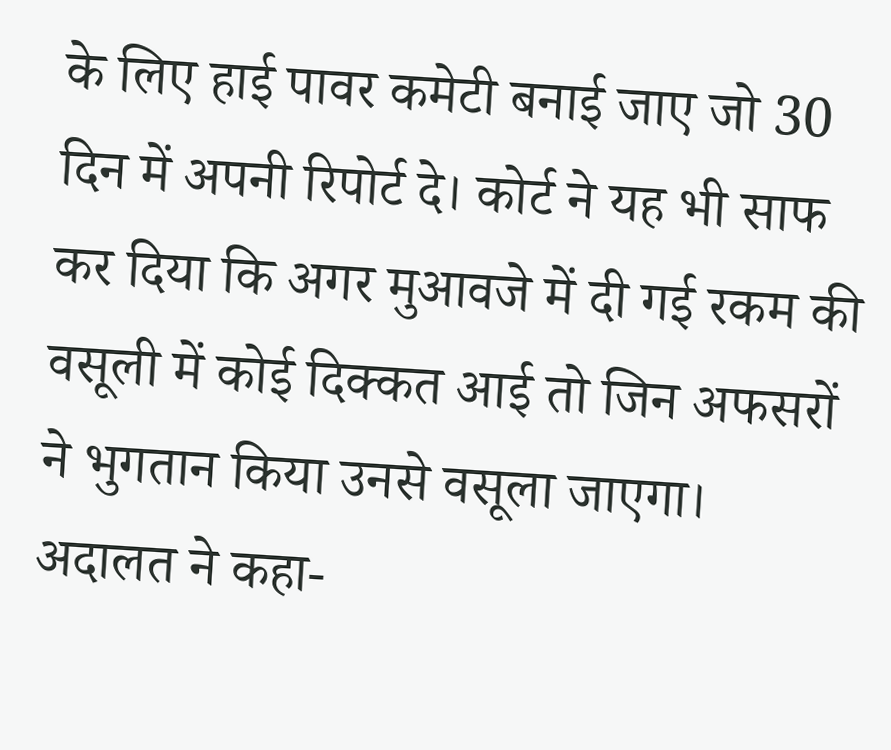के लिए हाई पावर कमेटी बनाई जाए जो 30 दिन में अपनी रिपोर्ट दे। कोर्ट ने यह भी साफ कर दिया कि अगर मुआवजे में दी गई रकम की वसूली में कोई दिक्कत आई तो जिन अफसरों ने भुगतान किया उनसे वसूला जाएगा।
अदालत ने कहा-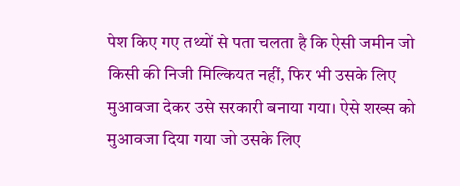पेश किए गए तथ्यों से पता चलता है कि ऐसी जमीन जो किसी की निजी मिल्कियत नहीं, फिर भी उसके लिए मुआवजा देकर उसे सरकारी बनाया गया। ऐसे शख्स को मुआवजा दिया गया जो उसके लिए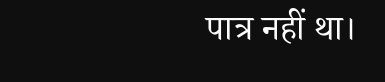पात्र नहीं था।